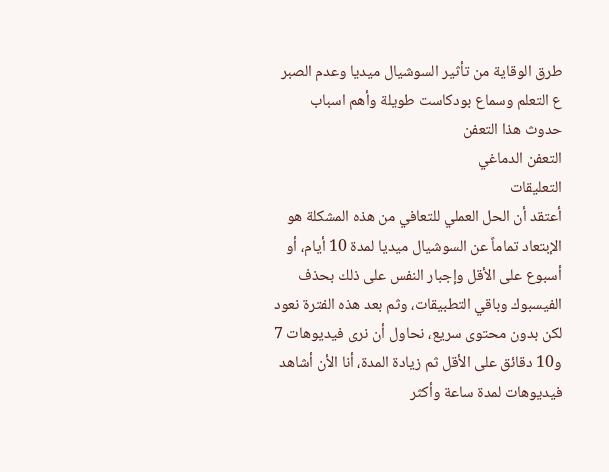طرق الوقاية من تأثير السوشيال ميديا وعدم الصبر ع التعلم وسماع بودكاست طويلة وأهم اسباب حدوث هذا التعفن
التعفن الدماغي
التعليقات
أعتقد أن الحل العملي للتعافي من هذه المشكلة هو الإبتعاد تماماً عن السوشيال ميديا لمدة 10 أيام، أو أسبوع على الأقل وإجبار النفس على ذلك بحذف الفيسبوك وباقي التطبيقات، وثم بعد هذه الفترة نعود لكن بدون محتوى سريع، نحاول أن نرى فيديوهات 7 و10 دقائق على الأقل ثم زيادة المدة، أنا الأن أشاهد فيديوهات لمدة ساعة وأكثر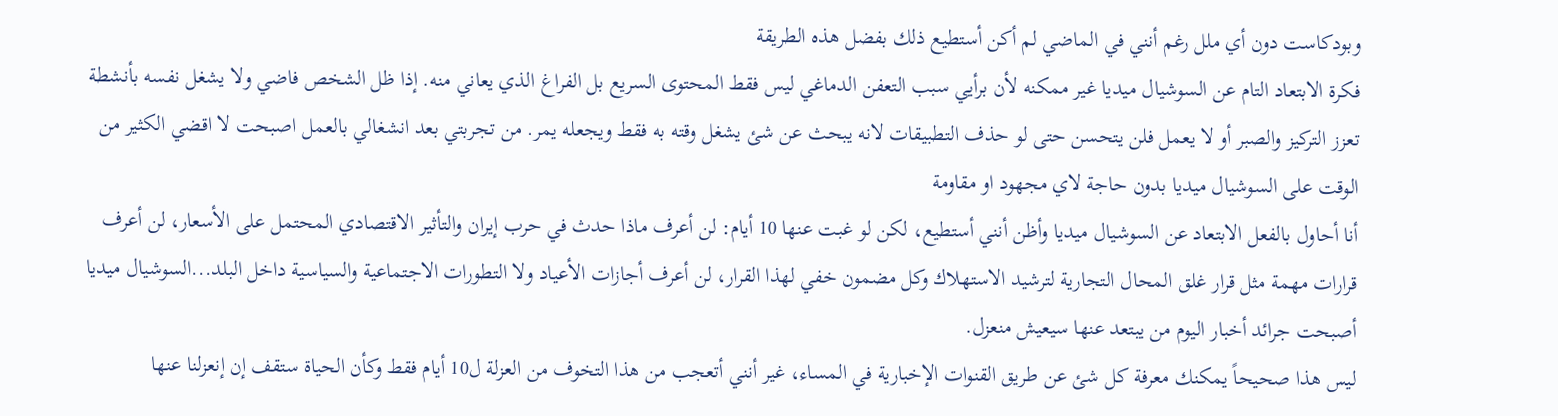وبودكاست دون أي ملل رغم أنني في الماضي لم أكن أستطيع ذلك بفضل هذه الطريقة
فكرة الابتعاد التام عن السوشيال ميديا غير ممكنه لأن برأيي سبب التعفن الدماغي ليس فقط المحتوى السريع بل الفراغ الذي يعاني منه. إذا ظل الشخص فاضي ولا يشغل نفسه بأنشطة تعزز التركيز والصبر أو لا يعمل فلن يتحسن حتى لو حذف التطبيقات لانه يبحث عن شئ يشغل وقته به فقط ويجعله يمر. من تجربتي بعد انشغالي بالعمل اصبحت لا اقضي الكثير من الوقت على السوشيال ميديا بدون حاجة لاي مجهود او مقاومة
أنا أحاول بالفعل الابتعاد عن السوشيال ميديا وأظن أنني أستطيع، لكن لو غبت عنها 10 أيام: لن أعرف ماذا حدث في حرب إيران والتأثير الاقتصادي المحتمل على الأسعار، لن أعرف قرارات مهمة مثل قرار غلق المحال التجارية لترشيد الاستهلاك وكل مضمون خفي لهذا القرار، لن أعرف أجازات الأعياد ولا التطورات الاجتماعية والسياسية داخل البلد...السوشيال ميديا أصبحت جرائد أخبار اليوم من يبتعد عنها سيعيش منعزل.
ليس هذا صحيحاً يمكنك معرفة كل شئ عن طريق القنوات الإخبارية في المساء، غير أنني أتعجب من هذا التخوف من العزلة ل10 أيام فقط وكأن الحياة ستقف إن إنعزلنا عنها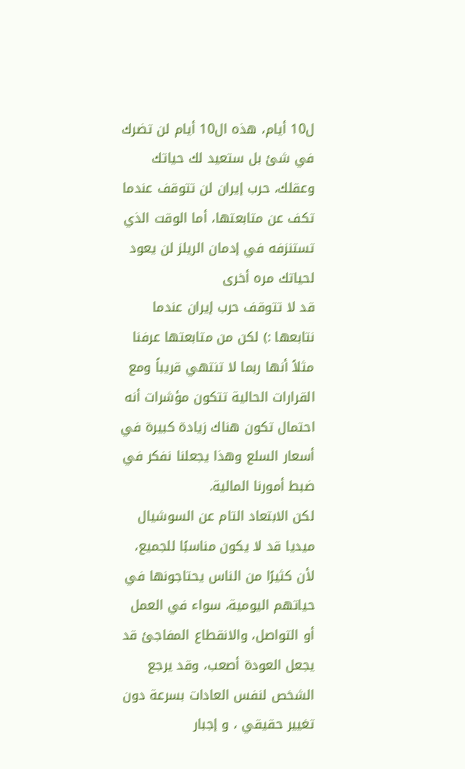ل10 أيام، هذه ال10 أيام لن تضرك في شئ بل ستعيد لك حياتك وعقلك، حرب إيران لن تتوقف عندما تكف عن متابعتها، أما الوقت الذي تستنزفه في إدمان الريلز لن يعود لحياتك مره أخرى
قد لا تتوقف حرب إيران عندما نتابعها :) لكن من متابعتها عرفنا مثلاً أنها ربما لا تنتهي قريباً ومع القرارات الحالية تتكون مؤشرات أنه احتمال تكون هناك زيادة كبيرة في أسعار السلع وهذا يجعلنا نفكر في ضبط أمورنا المالية.
لكن الابتعاد التام عن السوشيال ميديا قد لا يكون مناسبًا للجميع، لأن كثيرًا من الناس يحتاجونها في حياتهم اليومية، سواء في العمل أو التواصل، والانقطاع المفاجئ قد يجعل العودة أصعب، وقد يرجع الشخص لنفس العادات بسرعة دون تغيير حقيقي ، و إجبار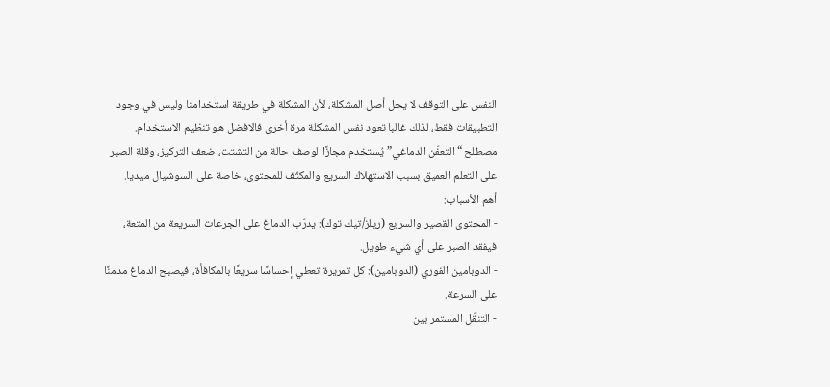النفس على التوقف لا يحل أصل المشكلة، لأن المشكلة في طريقة استخدامنا وليس في وجود التطبيقات فقط، لذلك غالبا تعود نفس المشكلة مرة أخرى فالافضل هو تنظيم الاستخدام.
مصطلح “التعفّن الدماغي” يُستخدم مجازًا لوصف حالة من التشتت، ضعف التركيز، وقلة الصبر على التعلم العميق بسبب الاستهلاك السريع والمكثّف للمحتوى، خاصة على السوشيال ميديا.
أهم الأسباب:
- المحتوى القصير والسريع (ريلز/تيك توك): يدرّب الدماغ على الجرعات السريعة من المتعة، فيفقد الصبر على أي شيء طويل.
- الدوبامين الفوري (الدوبامين): كل تمريرة تعطي إحساسًا سريعًا بالمكافأة، فيصبح الدماغ مدمنًا على السرعة.
- التنقّل المستمر بين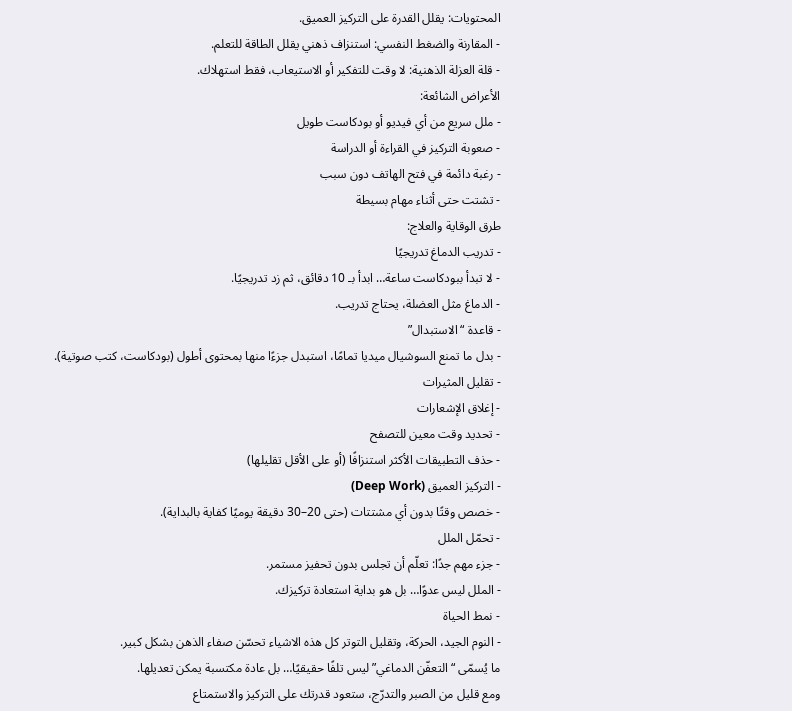المحتويات: يقلل القدرة على التركيز العميق.
- المقارنة والضغط النفسي: استنزاف ذهني يقلل الطاقة للتعلم.
- قلة العزلة الذهنية: لا وقت للتفكير أو الاستيعاب، فقط استهلاك.
الأعراض الشائعة:
- ملل سريع من أي فيديو أو بودكاست طويل
- صعوبة التركيز في القراءة أو الدراسة
- رغبة دائمة في فتح الهاتف دون سبب
- تشتت حتى أثناء مهام بسيطة
طرق الوقاية والعلاج:
- تدريب الدماغ تدريجيًا
- لا تبدأ ببودكاست ساعة… ابدأ بـ 10 دقائق، ثم زد تدريجيًا.
- الدماغ مثل العضلة، يحتاج تدريب.
- قاعدة “الاستبدال”
- بدل ما تمنع السوشيال ميديا تمامًا، استبدل جزءًا منها بمحتوى أطول (بودكاست، كتب صوتية).
- تقليل المثيرات
- إغلاق الإشعارات
- تحديد وقت معين للتصفح
- حذف التطبيقات الأكثر استنزافًا (أو على الأقل تقليلها)
- التركيز العميق (Deep Work)
- خصص وقتًا بدون أي مشتتات (حتى 20–30 دقيقة يوميًا كفاية بالبداية).
- تحمّل الملل
- جزء مهم جدًا: تعلّم أن تجلس بدون تحفيز مستمر.
- الملل ليس عدوًا… بل هو بداية استعادة تركيزك.
- نمط الحياة
- النوم الجيد، الحركة، وتقليل التوتر كل هذه الاشياء تحسّن صفاء الذهن بشكل كبير.
ما يُسمّى “التعفّن الدماغي” ليس تلفًا حقيقيًا… بل عادة مكتسبة يمكن تعديلها.
ومع قليل من الصبر والتدرّج، ستعود قدرتك على التركيز والاستمتاع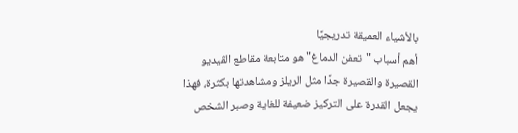بالأشياء العميقة تدريجيًا
أهم أسباب "تعفن الدماغ" هو متابعة مقاطع الڤيديو القصيرة والقصيرة جدًا مثل الريلز ومشاهدتها بكثرة، فهذا يجعل القدرة على التركيز ضعيفة للغاية وصبر الشخص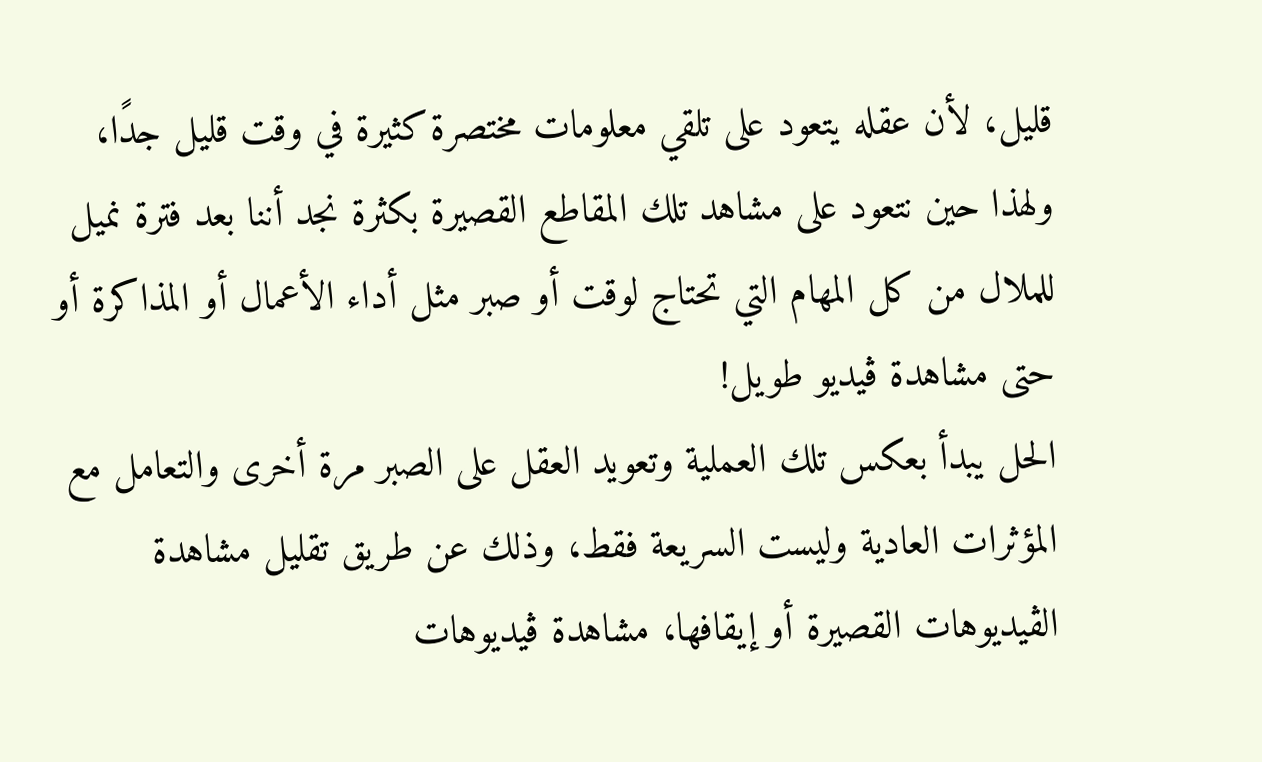قليل، لأن عقله يتعود على تلقي معلومات مختصرة كثيرة في وقت قليل جدًا، ولهذا حين نتعود على مشاهد تلك المقاطع القصيرة بكثرة نجد أننا بعد فترة نميل للملال من كل المهام التي تحتاج لوقت أو صبر مثل أداء الأعمال أو المذاكرة أو حتى مشاهدة ڤيديو طويل!
الحل يبدأ بعكس تلك العملية وتعويد العقل على الصبر مرة أخرى والتعامل مع المؤثرات العادية وليست السريعة فقط، وذلك عن طريق تقليل مشاهدة الڤيديوهات القصيرة أو إيقافها، مشاهدة ڤيديوهات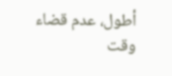أطول، عدم قضاء وقت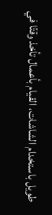طويل باستخدام الشاشات، القيام بأعمال تأخذ وقتًا في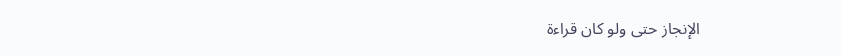الإنجاز حتى ولو كان قراءة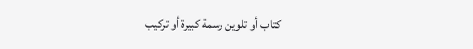كتاب أو تلوين رسمة كبيرة أو تركيب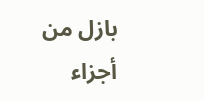بازل من أجزاء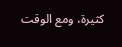كثيرة، ومع الوقت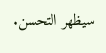سيظهر التحسن.